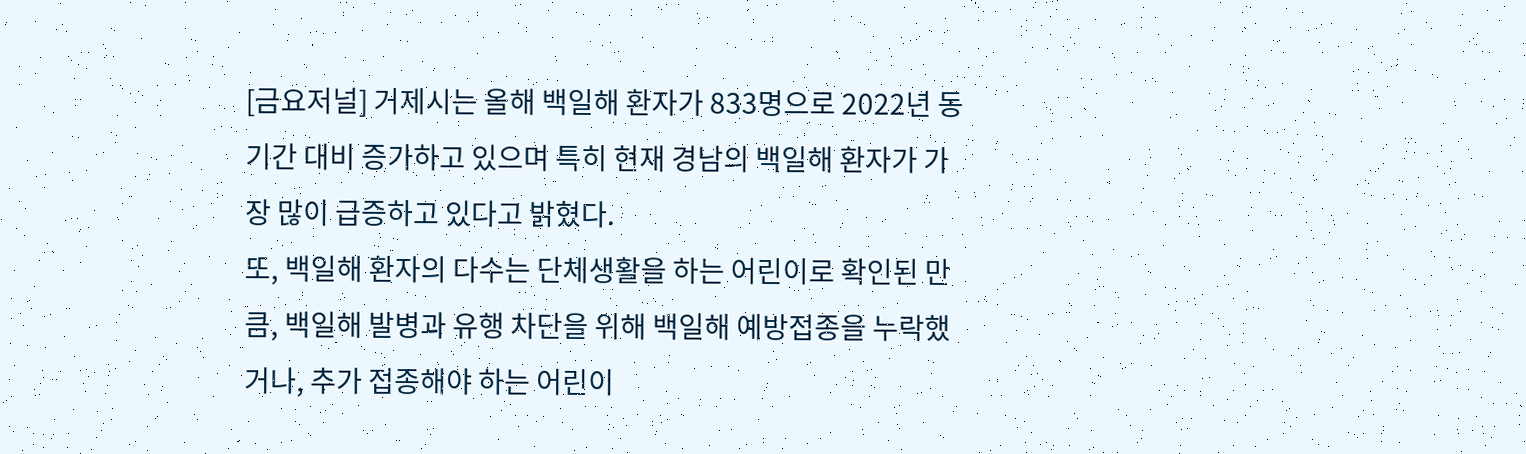[금요저널] 거제시는 올해 백일해 환자가 833명으로 2022년 동기간 대비 증가하고 있으며 특히 현재 경남의 백일해 환자가 가장 많이 급증하고 있다고 밝혔다.
또, 백일해 환자의 다수는 단체생활을 하는 어린이로 확인된 만큼, 백일해 발병과 유행 차단을 위해 백일해 예방접종을 누락했거나, 추가 접종해야 하는 어린이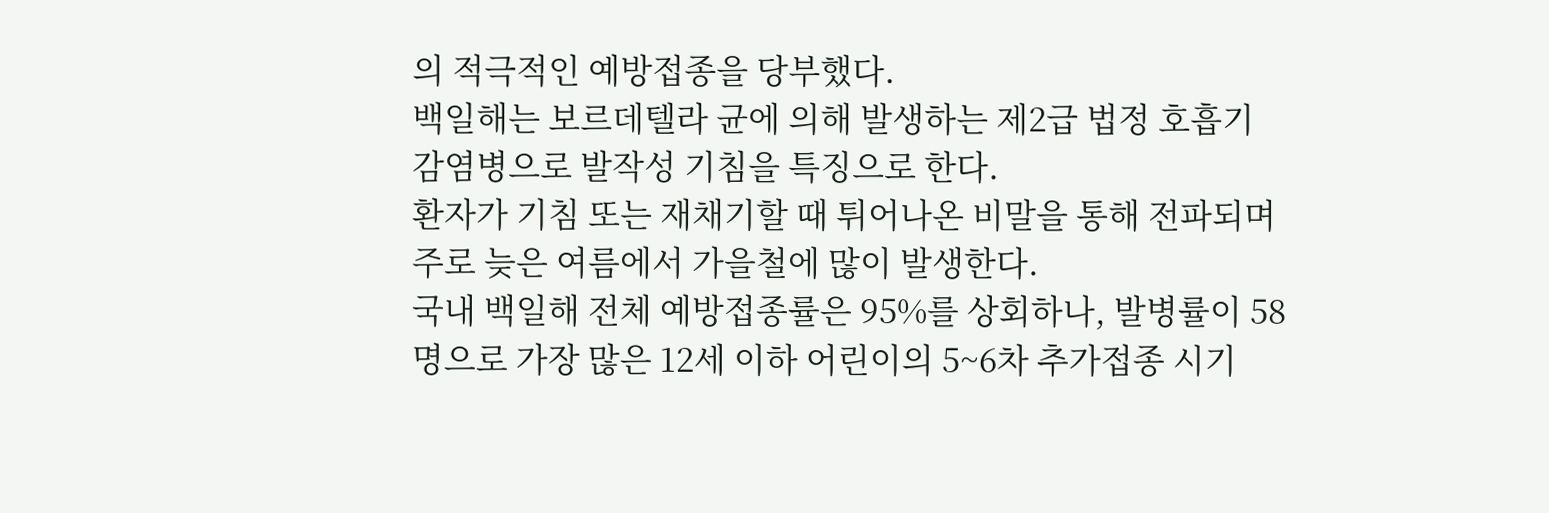의 적극적인 예방접종을 당부했다.
백일해는 보르데텔라 균에 의해 발생하는 제2급 법정 호흡기 감염병으로 발작성 기침을 특징으로 한다.
환자가 기침 또는 재채기할 때 튀어나온 비말을 통해 전파되며 주로 늦은 여름에서 가을철에 많이 발생한다.
국내 백일해 전체 예방접종률은 95%를 상회하나, 발병률이 58명으로 가장 많은 12세 이하 어린이의 5~6차 추가접종 시기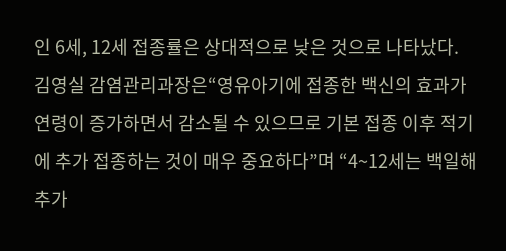인 6세, 12세 접종률은 상대적으로 낮은 것으로 나타났다.
김영실 감염관리과장은“영유아기에 접종한 백신의 효과가 연령이 증가하면서 감소될 수 있으므로 기본 접종 이후 적기에 추가 접종하는 것이 매우 중요하다”며 “4~12세는 백일해 추가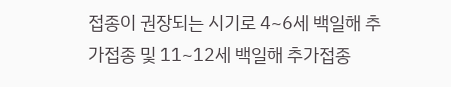접종이 권장되는 시기로 4~6세 백일해 추가접종 및 11~12세 백일해 추가접종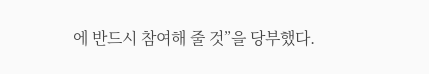에 반드시 참여해 줄 것”을 당부했다.